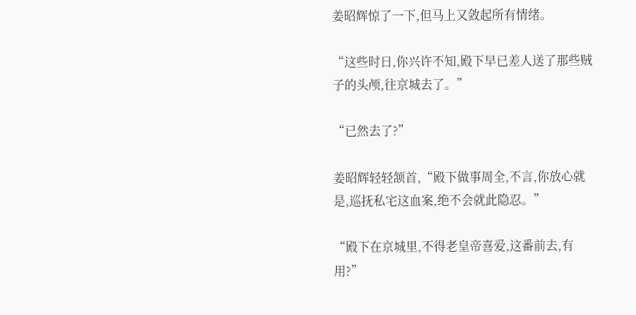姜昭辉惊了一下,但马上又敛起所有情绪。

“这些时日,你兴许不知,殿下早已差人送了那些贼子的头颅,往京城去了。”

“已然去了?”

姜昭辉轻轻颔首,“殿下做事周全,不言,你放心就是,巡抚私宅这血案,绝不会就此隐忍。”

“殿下在京城里,不得老皇帝喜爱,这番前去,有用?”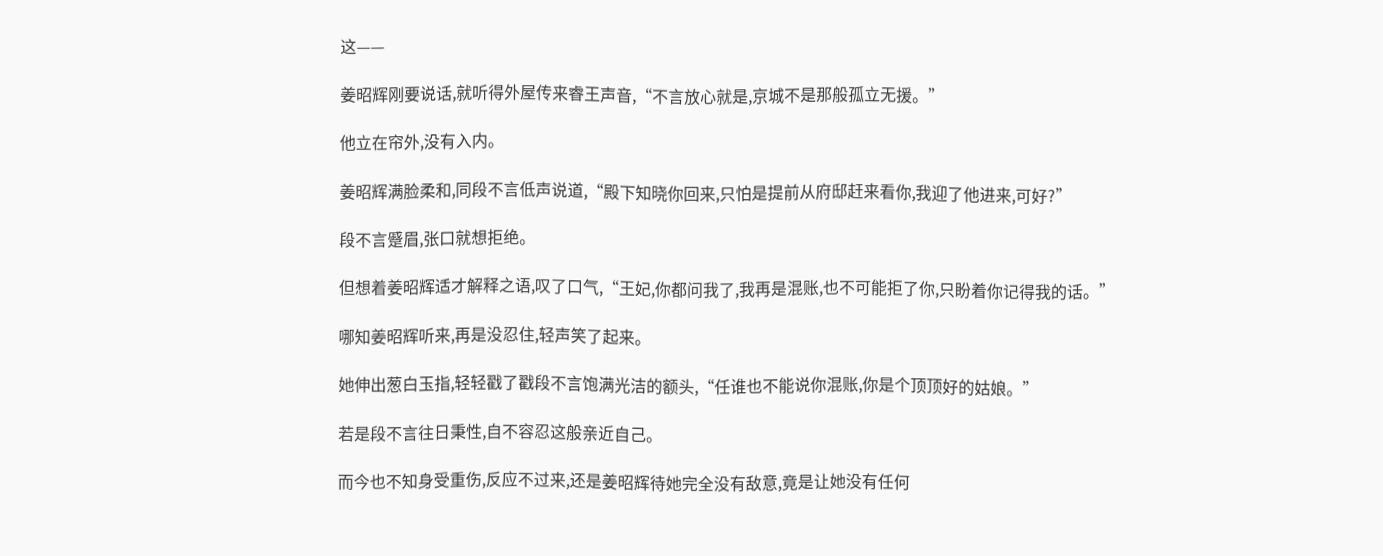这——

姜昭辉刚要说话,就听得外屋传来睿王声音,“不言放心就是,京城不是那般孤立无援。”

他立在帘外,没有入内。

姜昭辉满脸柔和,同段不言低声说道,“殿下知晓你回来,只怕是提前从府邸赶来看你,我迎了他进来,可好?”

段不言蹙眉,张口就想拒绝。

但想着姜昭辉适才解释之语,叹了口气,“王妃,你都问我了,我再是混账,也不可能拒了你,只盼着你记得我的话。”

哪知姜昭辉听来,再是没忍住,轻声笑了起来。

她伸出葱白玉指,轻轻戳了戳段不言饱满光洁的额头,“任谁也不能说你混账,你是个顶顶好的姑娘。”

若是段不言往日秉性,自不容忍这般亲近自己。

而今也不知身受重伤,反应不过来,还是姜昭辉待她完全没有敌意,竟是让她没有任何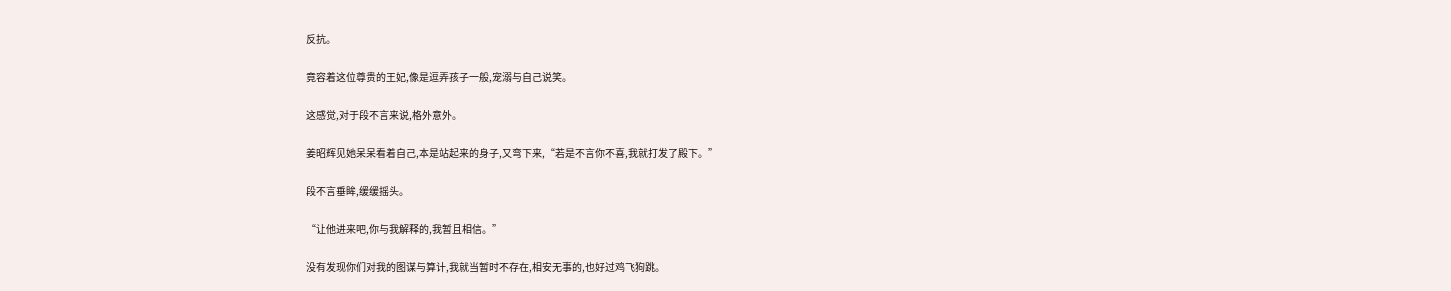反抗。

竟容着这位尊贵的王妃,像是逗弄孩子一般,宠溺与自己说笑。

这感觉,对于段不言来说,格外意外。

姜昭辉见她呆呆看着自己,本是站起来的身子,又弯下来,“若是不言你不喜,我就打发了殿下。”

段不言垂眸,缓缓摇头。

“让他进来吧,你与我解释的,我暂且相信。”

没有发现你们对我的图谋与算计,我就当暂时不存在,相安无事的,也好过鸡飞狗跳。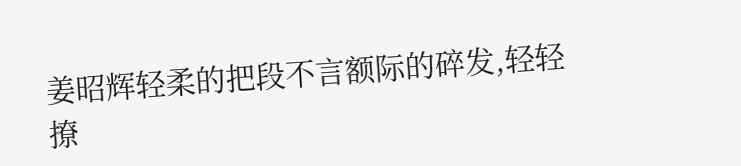姜昭辉轻柔的把段不言额际的碎发,轻轻撩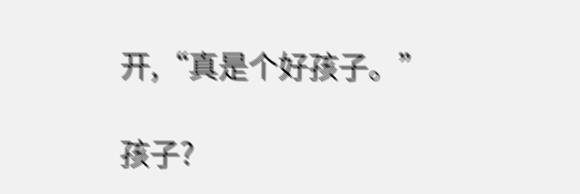开,“真是个好孩子。”

孩子?